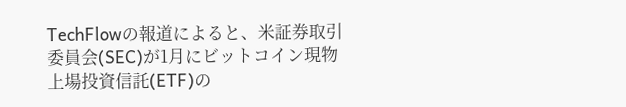TechFlowの報道によると、米証券取引委員会(SEC)が1月にビットコイン現物上場投資信託(ETF)の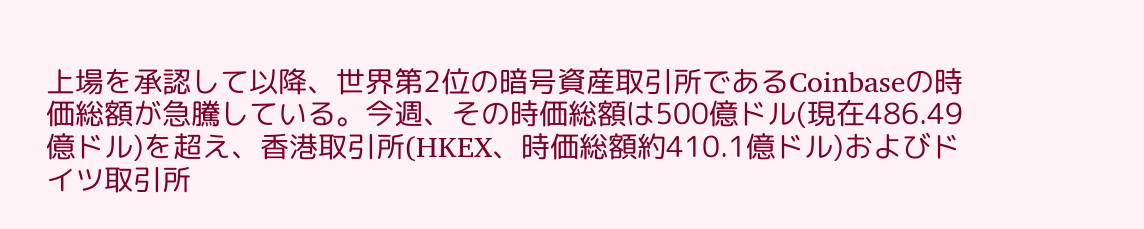上場を承認して以降、世界第2位の暗号資産取引所であるCoinbaseの時価総額が急騰している。今週、その時価総額は500億ドル(現在486.49億ドル)を超え、香港取引所(HKEX、時価総額約410.1億ドル)およびドイツ取引所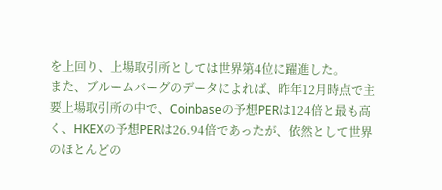を上回り、上場取引所としては世界第4位に躍進した。
また、ブルームバーグのデータによれば、昨年12月時点で主要上場取引所の中で、Coinbaseの予想PERは124倍と最も高く、HKEXの予想PERは26.94倍であったが、依然として世界のほとんどの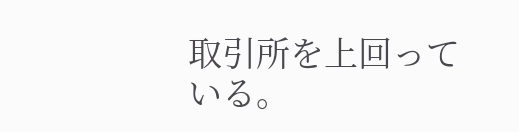取引所を上回っている。